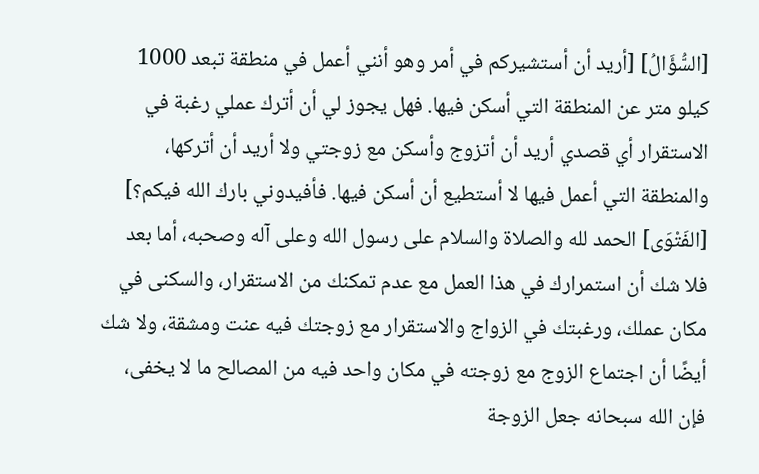[السُّؤَالُ] [أريد أن أستشيركم في أمر وهو أنني أعمل في منطقة تبعد 1000 كيلو متر عن المنطقة التي أسكن فيها. فهل يجوز لي أن أترك عملي رغبة في الاستقرار أي قصدي أريد أن أتزوج وأسكن مع زوجتي ولا أريد أن أتركها، والمنطقة التي أعمل فيها لا أستطيع أن أسكن فيها. فأفيدوني بارك الله فيكم؟]
[الفَتْوَى] الحمد لله والصلاة والسلام على رسول الله وعلى آله وصحبه، أما بعد
فلا شك أن استمرارك في هذا العمل مع عدم تمكنك من الاستقرار، والسكنى في مكان عملك، ورغبتك في الزواج والاستقرار مع زوجتك فيه عنت ومشقة، ولا شك أيضًا أن اجتماع الزوج مع زوجته في مكان واحد فيه من المصالح ما لا يخفى، فإن الله سبحانه جعل الزوجة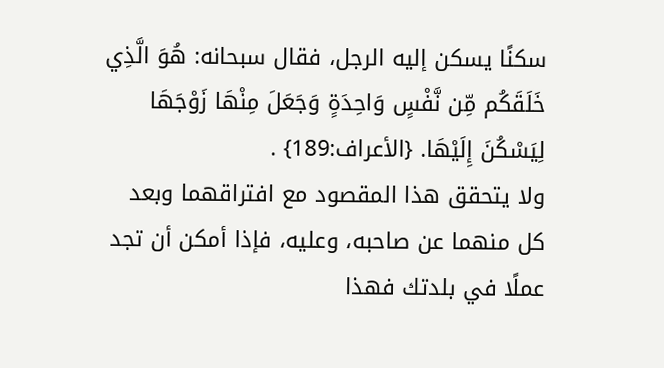سكنًا يسكن إليه الرجل، فقال سبحانه: هُوَ الَّذِي خَلَقَكُم مِّن نَّفْسٍ وَاحِدَةٍ وَجَعَلَ مِنْهَا زَوْجَهَا لِيَسْكُنَ إِلَيْهَا. {الأعراف:189} .
ولا يتحقق هذا المقصود مع افتراقهما وبعد كل منهما عن صاحبه، وعليه، فإذا أمكن أن تجد عملًا في بلدتك فهذا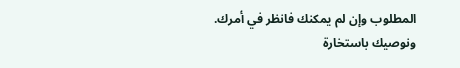المطلوب وإن لم يمكنك فانظر في أمرك.
ونوصيك باستخارة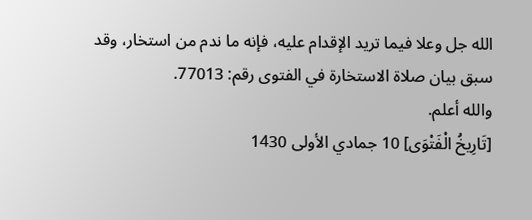الله جل وعلا فيما تريد الإقدام عليه، فإنه ما ندم من استخار، وقد سبق بيان صلاة الاستخارة في الفتوى رقم: 77013.
والله أعلم.
[تَارِيخُ الْفَتْوَى] 10 جمادي الأولى 1430